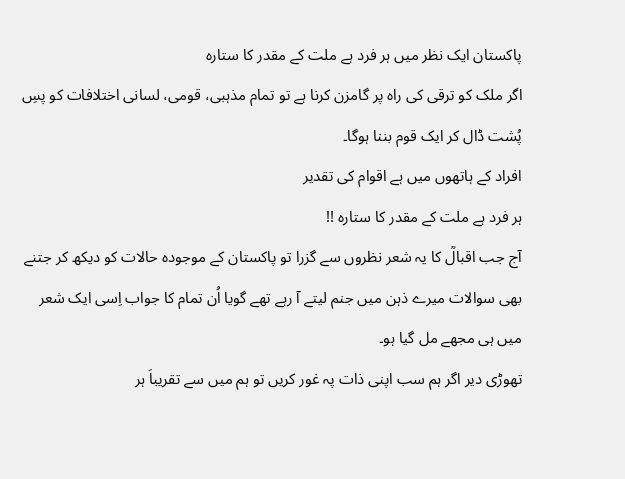پاکستان ایک نظر میں ہر فرد ہے ملت کے مقدر کا ستارہ
اگر ملک کو ترقی کی راہ پر گامزن کرنا ہے تو تمام مذہبی، قومی، لسانی اختلافات کو پسِ پُشت ڈال کر ایک قوم بننا ہوگا۔
افراد کے ہاتھوں میں ہے اقوام کی تقدیر
ہر فرد ہے ملت کے مقدر کا ستارہ !!
آج جب اقبالؒ کا یہ شعر نظروں سے گزرا تو پاکستان کے موجودہ حالات کو دیکھ کر جتنے بھی سوالات میرے ذہن میں جنم لیتے آ رہے تھے گویا اُن تمام کا جواب اِسی ایک شعر میں ہی مجھے مل گیا ہو۔
تھوڑی دیر اگر ہم سب اپنی ذات پہ غور کریں تو ہم میں سے تقریباَ ہر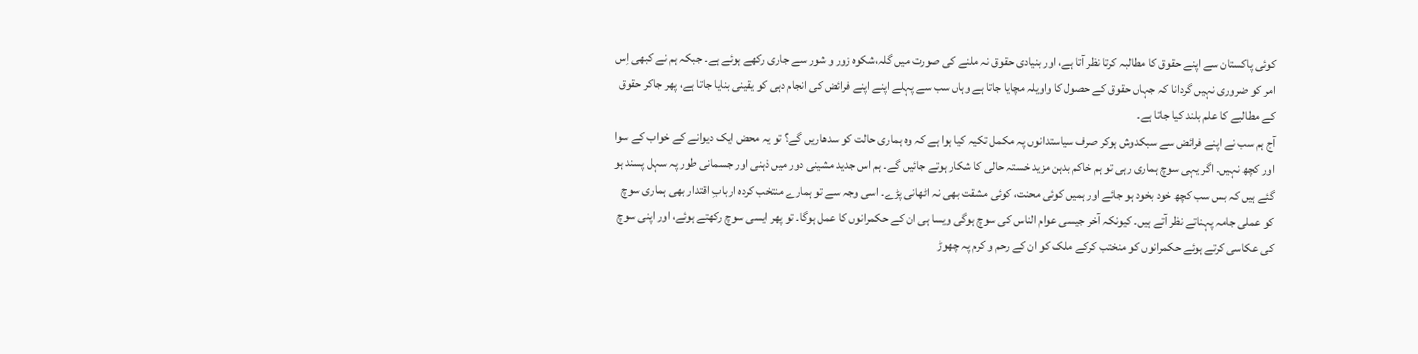کوئی پاکستان سے اپنے حقوق کا مطالبہ کرتا نظر آتا ہے، اور بنیادی حقوق نہ ملنے کی صورت میں گلہ،شکوہ زور و شور سے جاری رکھے ہوئے ہے۔ جبکہ ہم نے کبھی اِس امر کو ضروری نہیں گردانا کہ جہاں حقوق کے حصول کا واویلہ مچایا جاتا ہے وہاں سب سے پہلے اپنے اپنے فرائض کی انجام دہی کو یقینی بنایا جاتا ہے، پھر جاکر حقوق کے مطالبے کا علم بلند کیا جاتا ہے۔
آج ہم سب نے اپنے فرائض سے سبکدوش ہوکر صرف سیاستدانوں پہ مکمل تکیہ کیا ہوا ہے کہ وہ ہماری حالت کو سدھاریں گے؟ تو یہ محض ایک دیوانے کے خواب کے سوا اور کچھ نہیں۔ اگر یہی سوچ ہماری رہی تو ہم خاکم بدہن مزید خستہ حالی کا شکار ہوتے جائیں گے۔ ہم اس جدید مشینی دور میں ذہنی اور جسمانی طور پہ سہل پسند ہو گئے ہیں کہ بس سب کچھ خود بخود ہو جائے اور ہمیں کوئی محنت، کوئی مشقت بھی نہ اٹھانی پڑے۔ اسی وجہ سے تو ہمارے منتخب کردہ اربابِ اقتدار بھی ہماری سوچ کو عملی جامہ پہناتے نظر آتے ہیں۔ کیونکہ آخر جیسی عوام الناس کی سوچ ہوگی ویسا ہی ان کے حکمرانوں کا عمل ہوگا۔ تو پھر ایسی سوچ رکھتے ہوئے، اور اپنی سوچ کی عکاسی کرتے ہوئے حکمرانوں کو منختب کرکے ملک کو ان کے رحم و کرم پہ چھوڑ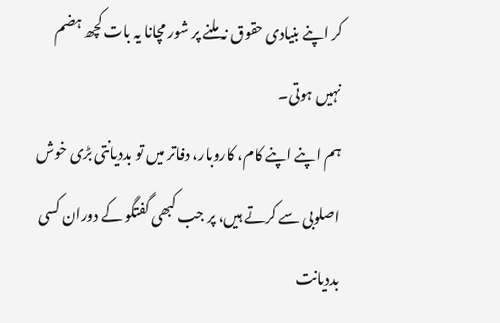کر اپنے بنیادی حقوق نہ ملنے پر شور مچانا یہ بات کچھ ہضم نہیں ہوتی۔
ہم اپنے اپنے کام، کاروبار، دفاتر میں تو بددیانتی بڑی خوش اصلوبی سے کرتے ہیں، پر جب کبھی گفتگو کے دوران کسی بددیانت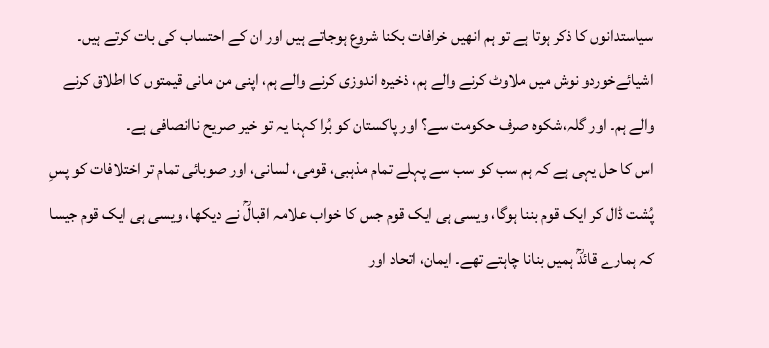سیاستدانوں کا ذکر ہوتا ہے تو ہم انھیں خرافات بکنا شروع ہوجاتے ہیں اور ان کے احتساب کی بات کرتے ہیں۔ اشیائےخوردو نوش میں ملاوٹ کرنے والے ہم، ذخیرہ اندوزی کرنے والے ہم، اپنی من مانی قیمتوں کا اطلاق کرنے والے ہم۔ اور گلہ،شکوہ صرف حکومت سے؟ اور پاکستان کو بُرا کہنا یہ تو خیر صریح ناانصافی ہے۔
اس کا حل یہی ہے کہ ہم سب کو سب سے پہلے تمام مذہبی، قومی، لسانی، اور صوبائی تمام تر اختلافات کو پسِ پُشت ڈال کر ایک قوم بننا ہوگا، ویسی ہی ایک قوم جس کا خواب علامہ اقبالؒ نے دیکھا، ویسی ہی ایک قوم جیسا کہ ہمارے قائدؒ ہمیں بنانا چاہتے تھے۔ ایمان، اتحاد اور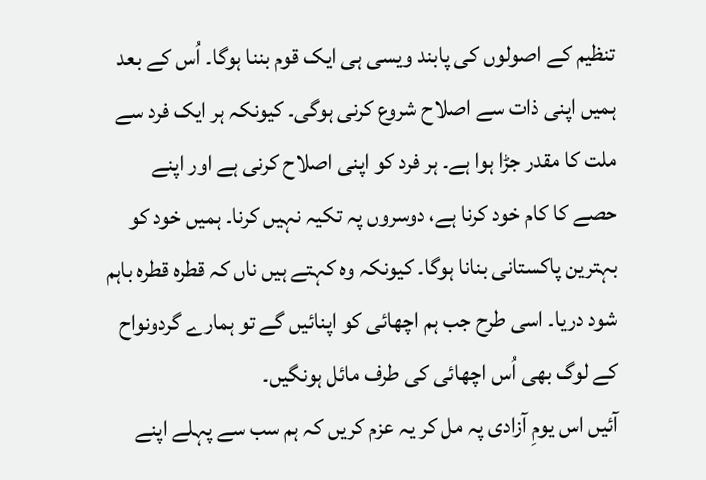تنظیم کے اصولوں کی پابند ویسی ہی ایک قوم بننا ہوگا۔ اُس کے بعد ہمیں اپنی ذات سے اصلاح شروع کرنی ہوگی۔ کیونکہ ہر ایک فرد سے ملت کا مقدر جڑا ہوا ہے۔ ہر فرد کو اپنی اصلاح کرنی ہے اور اپنے حصے کا کام خود کرنا ہے، دوسروں پہ تکیہ نہیں کرنا۔ ہمیں خود کو بہترین پاکستانی بنانا ہوگا۔ کیونکہ وہ کہتے ہیں ناں کہ قطرہ قطرہ باہم شود دریا۔ اسی طرح جب ہم اچھائی کو اپنائیں گے تو ہمارے گردونواح کے لوگ بھی اُس اچھائی کی طرف مائل ہونگیں۔
آئیں اس یومِ آزادی پہ مل کر یہ عزم کریں کہ ہم سب سے پہلے اپنے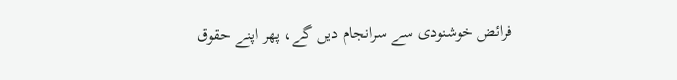فرائض خوشنودی سے سرانجام دیں گے، پھر اپنے حقوق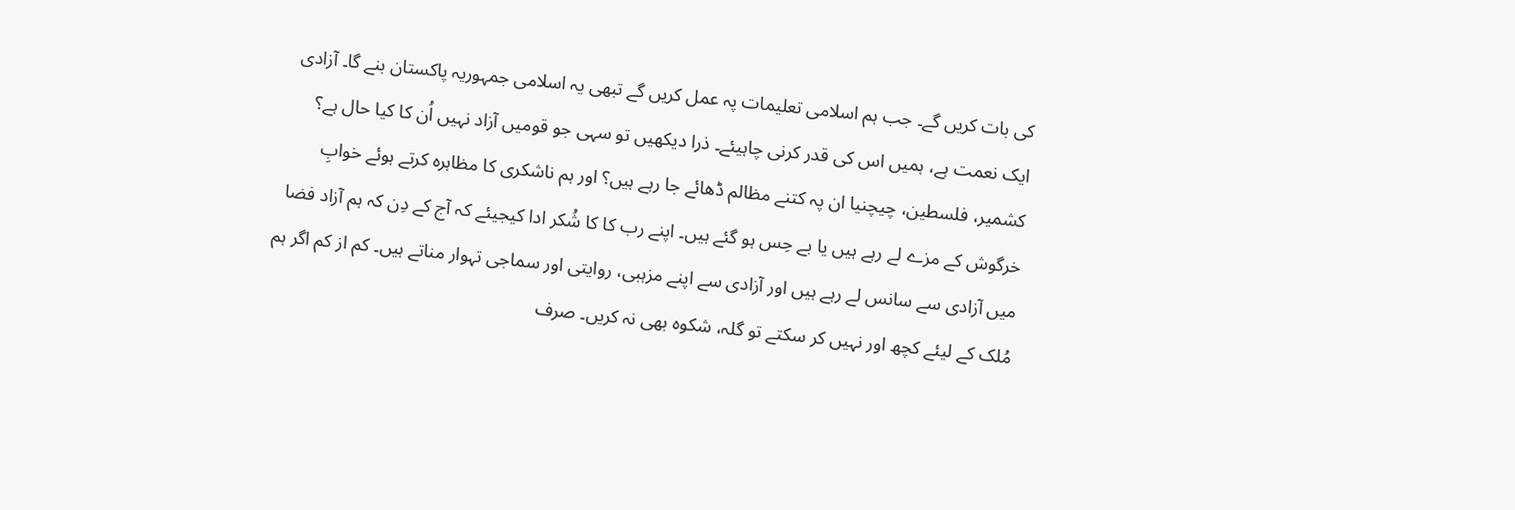کی بات کریں گے۔ جب ہم اسلامی تعلیمات پہ عمل کریں گے تبھی یہ اسلامی جمہوریہ پاکستان بنے گا۔ آزادی ایک نعمت ہے، ہمیں اس کی قدر کرنی چاہیئے۔ ذرا دیکھیں تو سہی جو قومیں آزاد نہیں اُن کا کیا حال ہے؟ کشمیر، فلسطین، چیچنیا ان پہ کتنے مظالم ڈھائے جا رہے ہیں؟ اور ہم ناشکری کا مظاہرہ کرتے ہوئے خوابِ خرگوش کے مزے لے رہے ہیں یا بے حِس ہو گئے ہیں۔ اپنے رب کا کا شُکر ادا کیجیئے کہ آج کے دِن کہ ہم آزاد فضا میں آزادی سے سانس لے رہے ہیں اور آزادی سے اپنے مزہبی، روایتی اور سماجی تہوار مناتے ہیں۔ کم از کم اگر ہم مُلک کے لیئے کچھ اور نہیں کر سکتے تو گلہ، شکوہ بھی نہ کریں۔ صرف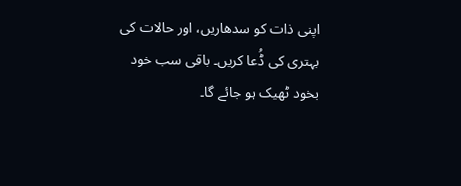اپنی ذات کو سدھاریں، اور حالات کی بہتری کی ڈُعا کریں۔ باقی سب خود بخود ٹھیک ہو جائے گا۔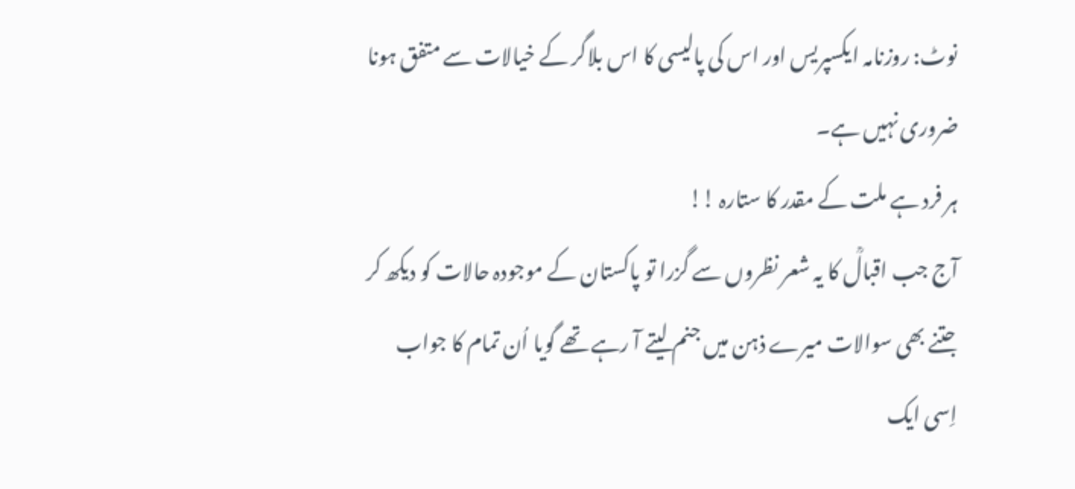نوٹ: روزنامہ ایکسپریس اور اس کی پالیسی کا اس بلاگر کے خیالات سے متفق ہونا ضروری نہیں ہے۔
ہر فرد ہے ملت کے مقدر کا ستارہ !!
آج جب اقبالؒ کا یہ شعر نظروں سے گزرا تو پاکستان کے موجودہ حالات کو دیکھ کر جتنے بھی سوالات میرے ذہن میں جنم لیتے آ رہے تھے گویا اُن تمام کا جواب اِسی ایک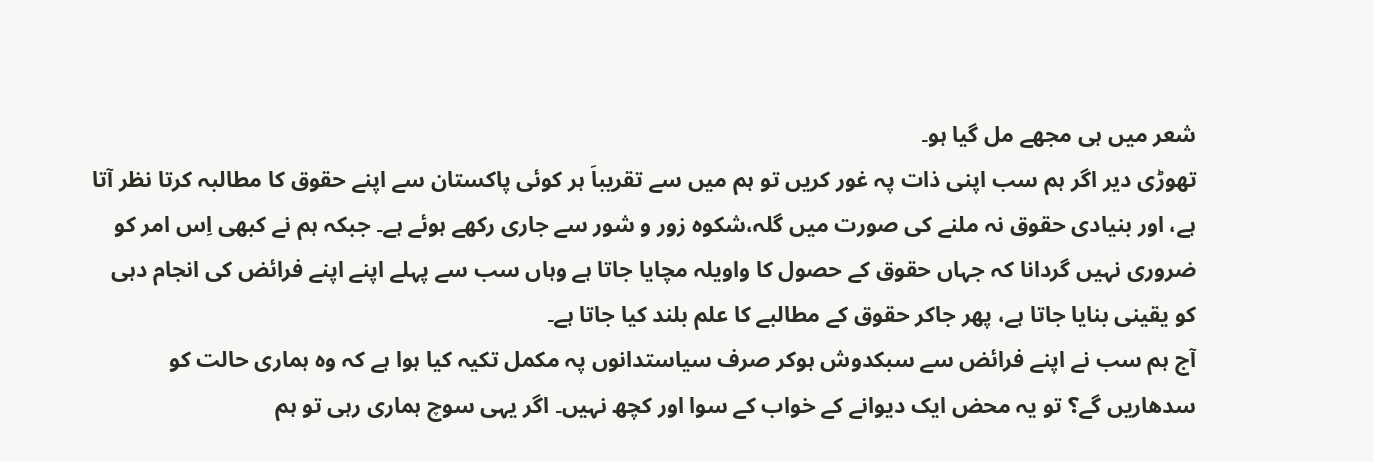شعر میں ہی مجھے مل گیا ہو۔
تھوڑی دیر اگر ہم سب اپنی ذات پہ غور کریں تو ہم میں سے تقریباَ ہر کوئی پاکستان سے اپنے حقوق کا مطالبہ کرتا نظر آتا ہے، اور بنیادی حقوق نہ ملنے کی صورت میں گلہ،شکوہ زور و شور سے جاری رکھے ہوئے ہے۔ جبکہ ہم نے کبھی اِس امر کو ضروری نہیں گردانا کہ جہاں حقوق کے حصول کا واویلہ مچایا جاتا ہے وہاں سب سے پہلے اپنے اپنے فرائض کی انجام دہی کو یقینی بنایا جاتا ہے، پھر جاکر حقوق کے مطالبے کا علم بلند کیا جاتا ہے۔
آج ہم سب نے اپنے فرائض سے سبکدوش ہوکر صرف سیاستدانوں پہ مکمل تکیہ کیا ہوا ہے کہ وہ ہماری حالت کو سدھاریں گے؟ تو یہ محض ایک دیوانے کے خواب کے سوا اور کچھ نہیں۔ اگر یہی سوچ ہماری رہی تو ہم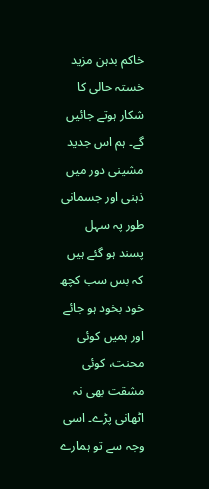خاکم بدہن مزید خستہ حالی کا شکار ہوتے جائیں گے۔ ہم اس جدید مشینی دور میں ذہنی اور جسمانی طور پہ سہل پسند ہو گئے ہیں کہ بس سب کچھ خود بخود ہو جائے اور ہمیں کوئی محنت، کوئی مشقت بھی نہ اٹھانی پڑے۔ اسی وجہ سے تو ہمارے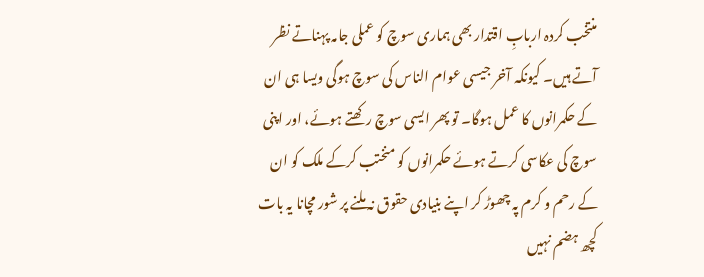منتخب کردہ اربابِ اقتدار بھی ہماری سوچ کو عملی جامہ پہناتے نظر آتے ہیں۔ کیونکہ آخر جیسی عوام الناس کی سوچ ہوگی ویسا ہی ان کے حکمرانوں کا عمل ہوگا۔ تو پھر ایسی سوچ رکھتے ہوئے، اور اپنی سوچ کی عکاسی کرتے ہوئے حکمرانوں کو منختب کرکے ملک کو ان کے رحم و کرم پہ چھوڑ کر اپنے بنیادی حقوق نہ ملنے پر شور مچانا یہ بات کچھ ہضم نہیں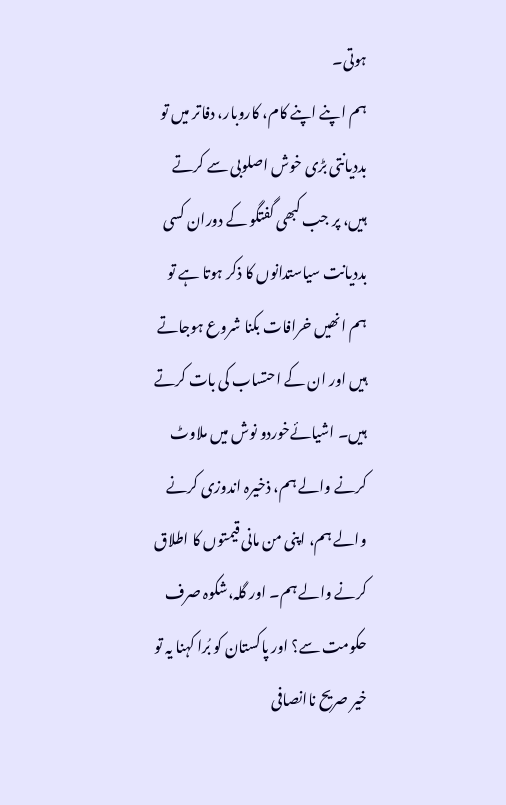ہوتی۔
ہم اپنے اپنے کام، کاروبار، دفاتر میں تو بددیانتی بڑی خوش اصلوبی سے کرتے ہیں، پر جب کبھی گفتگو کے دوران کسی بددیانت سیاستدانوں کا ذکر ہوتا ہے تو ہم انھیں خرافات بکنا شروع ہوجاتے ہیں اور ان کے احتساب کی بات کرتے ہیں۔ اشیائےخوردو نوش میں ملاوٹ کرنے والے ہم، ذخیرہ اندوزی کرنے والے ہم، اپنی من مانی قیمتوں کا اطلاق کرنے والے ہم۔ اور گلہ،شکوہ صرف حکومت سے؟ اور پاکستان کو بُرا کہنا یہ تو خیر صریح ناانصافی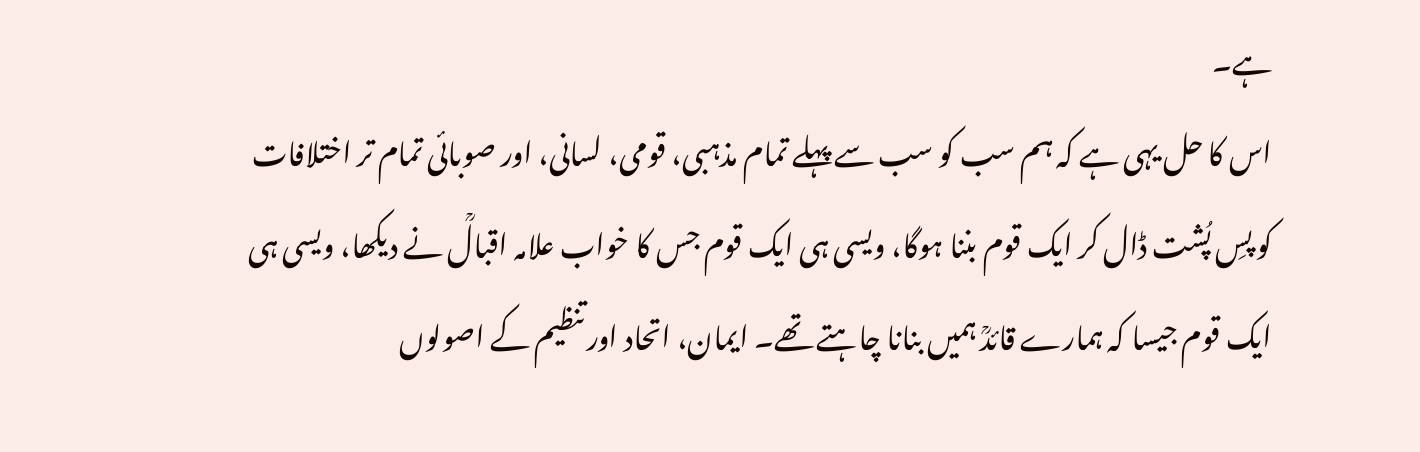ہے۔
اس کا حل یہی ہے کہ ہم سب کو سب سے پہلے تمام مذہبی، قومی، لسانی، اور صوبائی تمام تر اختلافات کو پسِ پُشت ڈال کر ایک قوم بننا ہوگا، ویسی ہی ایک قوم جس کا خواب علامہ اقبالؒ نے دیکھا، ویسی ہی ایک قوم جیسا کہ ہمارے قائدؒ ہمیں بنانا چاہتے تھے۔ ایمان، اتحاد اور تنظیم کے اصولوں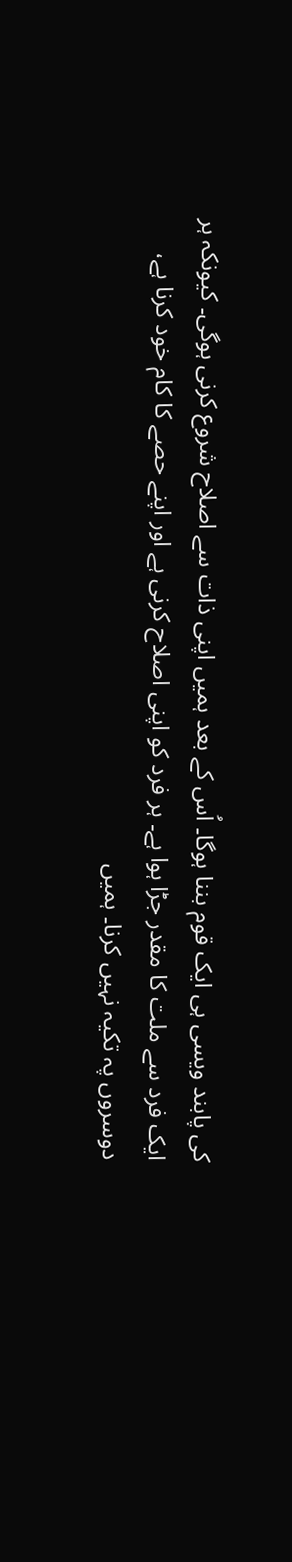کی پابند ویسی ہی ایک قوم بننا ہوگا۔ اُس کے بعد ہمیں اپنی ذات سے اصلاح شروع کرنی ہوگی۔ کیونکہ ہر ایک فرد سے ملت کا مقدر جڑا ہوا ہے۔ ہر فرد کو اپنی اصلاح کرنی ہے اور اپنے حصے کا کام خود کرنا ہے، دوسروں پہ تکیہ نہیں کرنا۔ ہمیں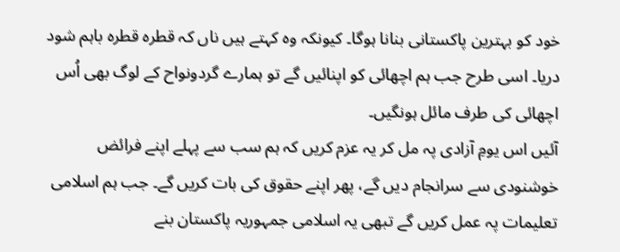خود کو بہترین پاکستانی بنانا ہوگا۔ کیونکہ وہ کہتے ہیں ناں کہ قطرہ قطرہ باہم شود دریا۔ اسی طرح جب ہم اچھائی کو اپنائیں گے تو ہمارے گردونواح کے لوگ بھی اُس اچھائی کی طرف مائل ہونگیں۔
آئیں اس یومِ آزادی پہ مل کر یہ عزم کریں کہ ہم سب سے پہلے اپنے فرائض خوشنودی سے سرانجام دیں گے، پھر اپنے حقوق کی بات کریں گے۔ جب ہم اسلامی تعلیمات پہ عمل کریں گے تبھی یہ اسلامی جمہوریہ پاکستان بنے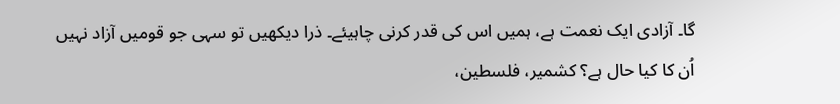گا۔ آزادی ایک نعمت ہے، ہمیں اس کی قدر کرنی چاہیئے۔ ذرا دیکھیں تو سہی جو قومیں آزاد نہیں اُن کا کیا حال ہے؟ کشمیر، فلسطین،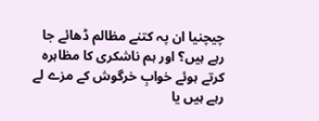چیچنیا ان پہ کتنے مظالم ڈھائے جا رہے ہیں؟ اور ہم ناشکری کا مظاہرہ کرتے ہوئے خوابِ خرگوش کے مزے لے رہے ہیں یا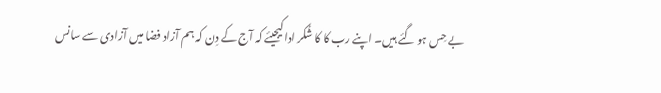بے حِس ہو گئے ہیں۔ اپنے رب کا کا شُکر ادا کیجیئے کہ آج کے دِن کہ ہم آزاد فضا میں آزادی سے سانس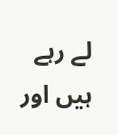لے رہے ہیں اور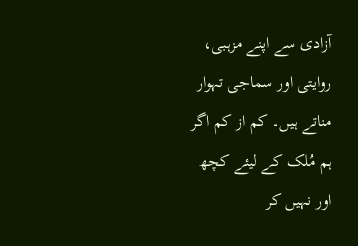آزادی سے اپنے مزہبی، روایتی اور سماجی تہوار مناتے ہیں۔ کم از کم اگر ہم مُلک کے لیئے کچھ اور نہیں کر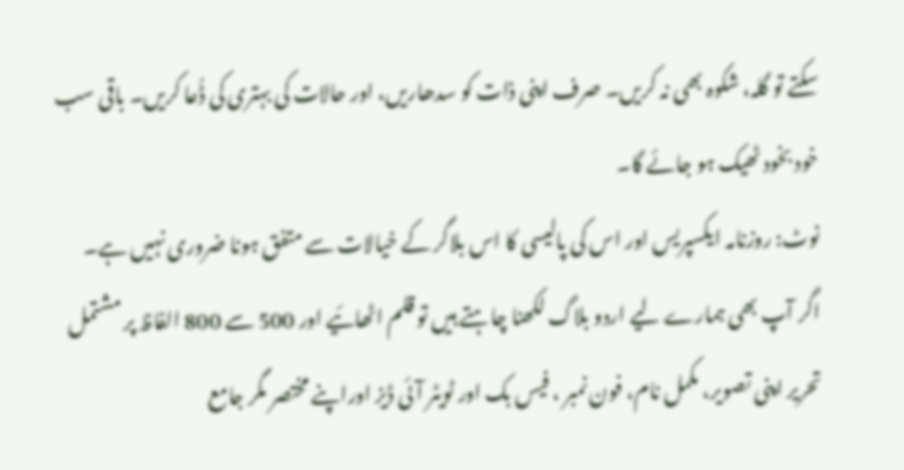سکتے تو گلہ، شکوہ بھی نہ کریں۔ صرف اپنی ذات کو سدھاریں، اور حالات کی بہتری کی ڈُعا کریں۔ باقی سب خود بخود ٹھیک ہو جائے گا۔
نوٹ: روزنامہ ایکسپریس اور اس کی پالیسی کا اس بلاگر کے خیالات سے متفق ہونا ضروری نہیں ہے۔
اگر آپ بھی ہمارے لیے اردو بلاگ لکھنا چاہتے ہیں تو قلم اٹھائیے اور 500 سے 800 الفاظ پر مشتمل تحریر اپنی تصویر، مکمل نام، فون نمبر ، فیس بک اور ٹویٹر آئی ڈیز اوراپنے مختصر مگر جامع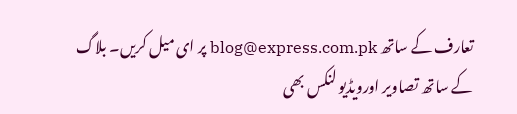تعارف کے ساتھ blog@express.com.pk پر ای میل کریں۔ بلاگ کے ساتھ تصاویر اورویڈیو لنکس بھی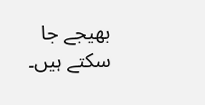بھیجے جا سکتے ہیں۔